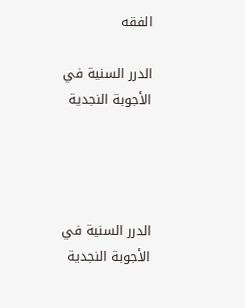الفقه

الدرر السنية في الأجوبة النجدية




الدرر السنية في الأجوبة النجدية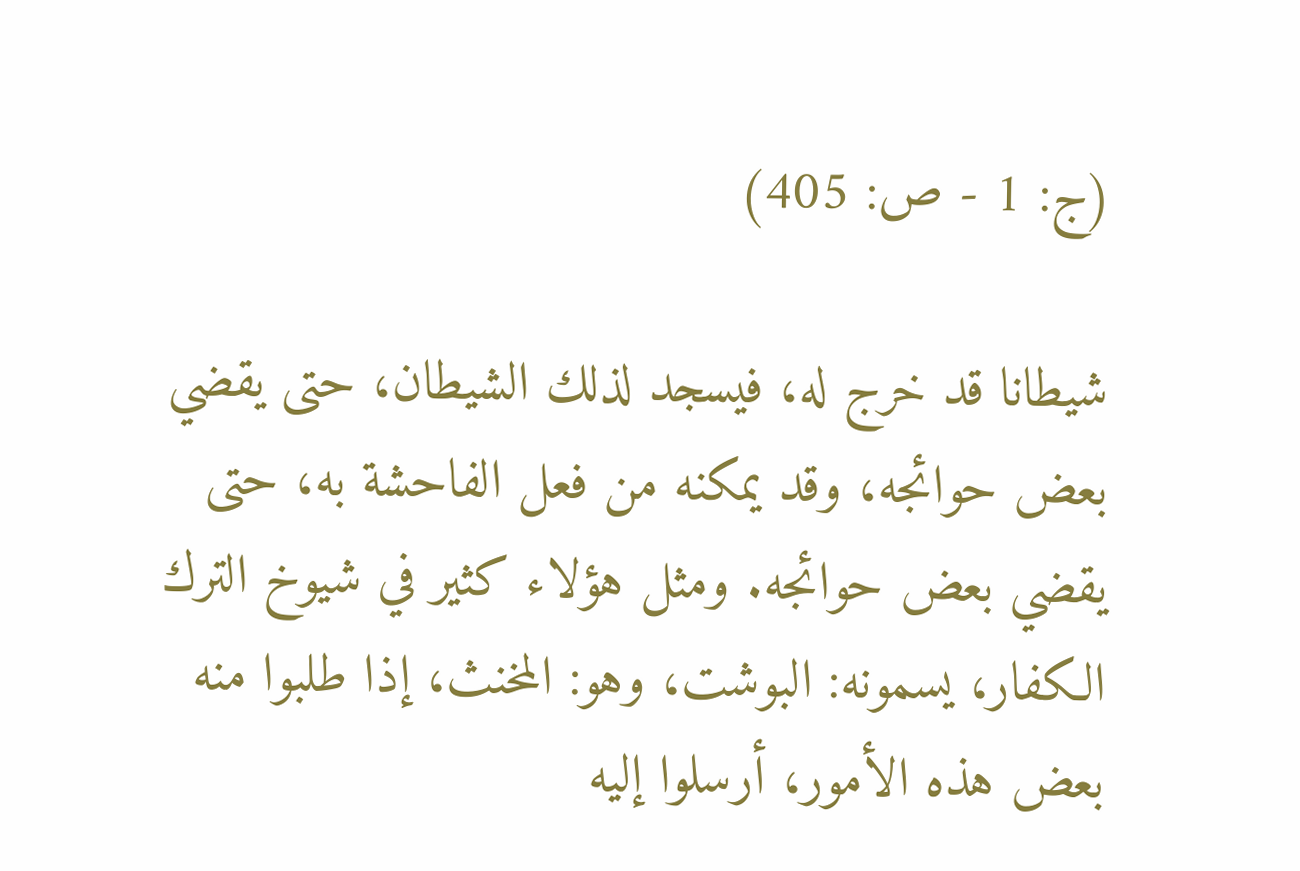(ج: 1 - ص: 405)

شيطانا قد خرج له، فيسجد لذلك الشيطان، حتى يقضي بعض حوائجه، وقد يمكنه من فعل الفاحشة به، حتى يقضي بعض حوائجه. ومثل هؤلاء كثير في شيوخ الترك الكفار، يسمونه: البوشت، وهو: المخنث، إذا طلبوا منه بعض هذه الأمور، أرسلوا إليه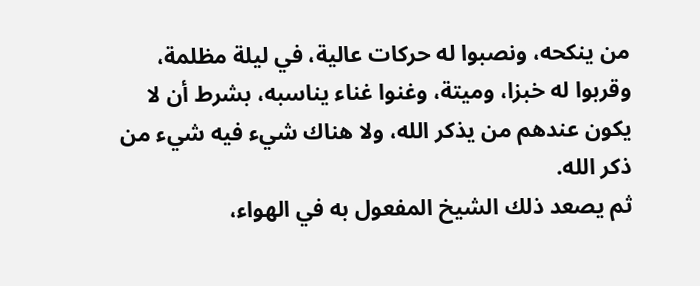من ينكحه، ونصبوا له حركات عالية، في ليلة مظلمة، وقربوا له خبزا، وميتة، وغنوا غناء يناسبه، بشرط أن لا يكون عندهم من يذكر الله، ولا هناك شيء فيه شيء من ذكر الله.
ثم يصعد ذلك الشيخ المفعول به في الهواء،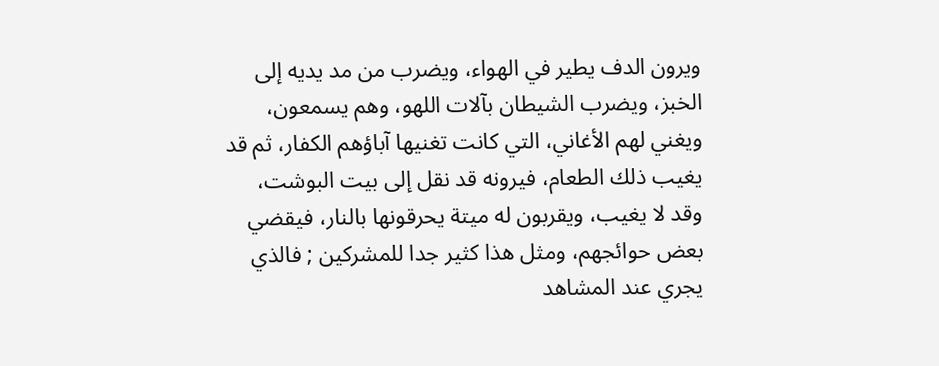ويرون الدف يطير في الهواء، ويضرب من مد يديه إلى الخبز، ويضرب الشيطان بآلات اللهو، وهم يسمعون، ويغني لهم الأغاني، التي كانت تغنيها آباؤهم الكفار، ثم قد يغيب ذلك الطعام، فيرونه قد نقل إلى بيت البوشت، وقد لا يغيب، ويقربون له ميتة يحرقونها بالنار، فيقضي بعض حوائجهم، ومثل هذا كثير جدا للمشركين ; فالذي يجري عند المشاهد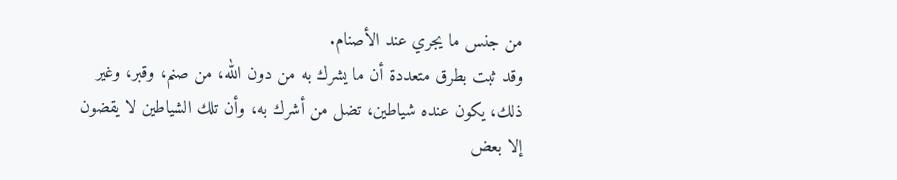من جنس ما يجري عند الأصنام.
وقد ثبت بطرق متعددة أن ما يشرك به من دون الله، من صنم، وقبر، وغير ذلك، يكون عنده شياطين، تضل من أشرك به، وأن تلك الشياطين لا يقضون إلا بعض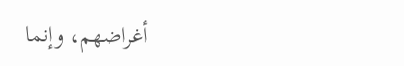أغراضهم، وإنما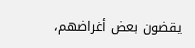يقضون بعض أغراضهم،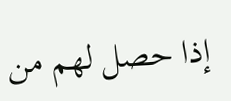إذا حصل لهم من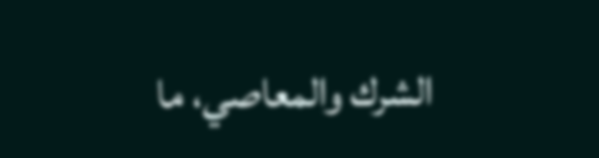الشرك والمعاصي، ما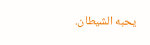يحبه الشيطان.